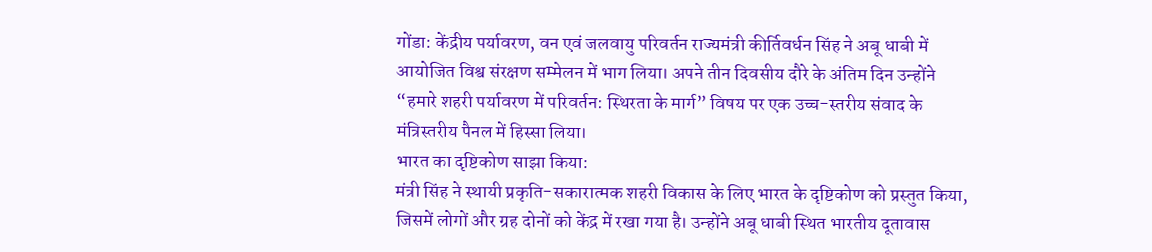गोंडा: केंद्रीय पर्यावरण, वन एवं जलवायु परिवर्तन राज्यमंत्री कीर्तिवर्धन सिंह ने अबू धाबी में आयोजित विश्व संरक्षण सम्मेलन में भाग लिया। अपने तीन दिवसीय दौरे के अंतिम दिन उन्होंने “हमारे शहरी पर्यावरण में परिवर्तन: स्थिरता के मार्ग” विषय पर एक उच्च-स्तरीय संवाद के मंत्रिस्तरीय पैनल में हिस्सा लिया।
भारत का दृष्टिकोण साझा किया:
मंत्री सिंह ने स्थायी प्रकृति-सकारात्मक शहरी विकास के लिए भारत के दृष्टिकोण को प्रस्तुत किया, जिसमें लोगों और ग्रह दोनों को केंद्र में रखा गया है। उन्होंने अबू धाबी स्थित भारतीय दूतावास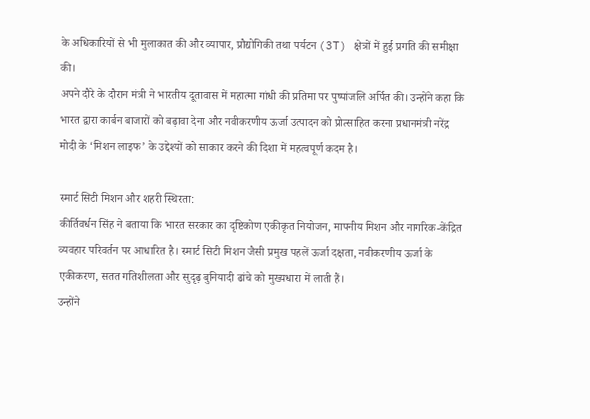के अधिकारियों से भी मुलाकात की और व्यापार, प्रौद्योगिकी तथा पर्यटन (3T) क्षेत्रों में हुई प्रगति की समीक्षा की।
अपने दौरे के दौरान मंत्री ने भारतीय दूतावास में महात्मा गांधी की प्रतिमा पर पुष्पांजलि अर्पित की। उन्होंने कहा कि भारत द्वारा कार्बन बाजारों को बढ़ावा देना और नवीकरणीय ऊर्जा उत्पादन को प्रोत्साहित करना प्रधानमंत्री नरेंद्र मोदी के ‘मिशन लाइफ’ के उद्देश्यों को साकार करने की दिशा में महत्वपूर्ण कदम है।

स्मार्ट सिटी मिशन और शहरी स्थिरता:
कीर्तिवर्धन सिंह ने बताया कि भारत सरकार का दृष्टिकोण एकीकृत नियोजन, मापनीय मिशन और नागरिक-केंद्रित व्यवहार परिवर्तन पर आधारित है। स्मार्ट सिटी मिशन जैसी प्रमुख पहलें ऊर्जा दक्षता, नवीकरणीय ऊर्जा के एकीकरण, सतत गतिशीलता और सुदृढ़ बुनियादी ढांचे को मुख्यधारा में लाती हैं।
उन्होंने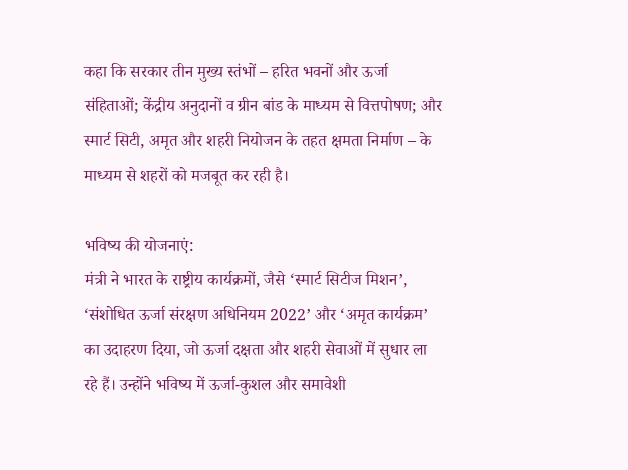कहा कि सरकार तीन मुख्य स्तंभों – हरित भवनों और ऊर्जा संहिताओं; केंद्रीय अनुदानों व ग्रीन बांड के माध्यम से वित्तपोषण; और स्मार्ट सिटी, अमृत और शहरी नियोजन के तहत क्षमता निर्माण – के माध्यम से शहरों को मजबूत कर रही है।

भविष्य की योजनाएं:
मंत्री ने भारत के राष्ट्रीय कार्यक्रमों, जैसे ‘स्मार्ट सिटीज मिशन’, ‘संशोधित ऊर्जा संरक्षण अधिनियम 2022’ और ‘अमृत कार्यक्रम’ का उदाहरण दिया, जो ऊर्जा दक्षता और शहरी सेवाओं में सुधार ला रहे हैं। उन्होंने भविष्य में ऊर्जा-कुशल और समावेशी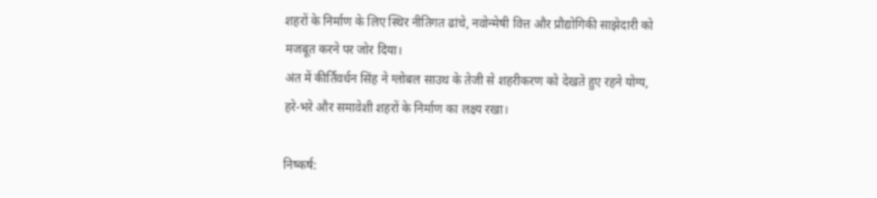शहरों के निर्माण के लिए स्थिर नीतिगत ढांचे, नवोन्मेषी वित्त और प्रौद्योगिकी साझेदारी को मजबूत करने पर जोर दिया।
अंत में कीर्तिवर्धन सिंह ने ग्लोबल साउथ के तेजी से शहरीकरण को देखते हुए रहने योग्य, हरे-भरे और समावेशी शहरों के निर्माण का लक्ष्य रखा।

निष्कर्ष: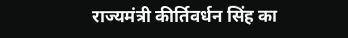राज्यमंत्री कीर्तिवर्धन सिंह का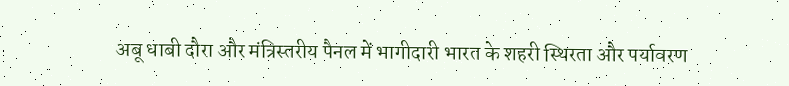अबू धाबी दौरा और मंत्रिस्तरीय पैनल में भागीदारी भारत के शहरी स्थिरता और पर्यावरण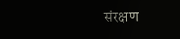संरक्षण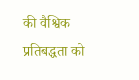की वैश्विक प्रतिबद्धता को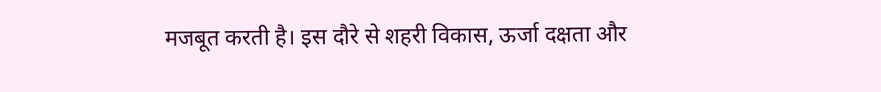मजबूत करती है। इस दौरे से शहरी विकास, ऊर्जा दक्षता और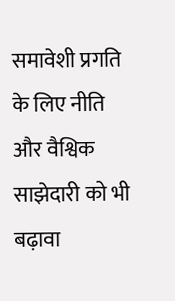समावेशी प्रगति के लिए नीति और वैश्विक साझेदारी को भी बढ़ावा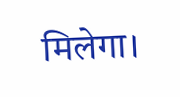मिलेगा।